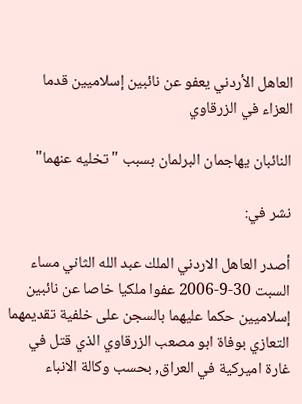العاهل الأردني يعفو عن نائبين إسلاميين قدما العزاء في الزرقاوي

النائبان يهاجمان البرلمان بسبب "تخليه عنهما"

نشر في:

أصدر العاهل الاردني الملك عبد الله الثاني مساء السبت 30-9-2006 عفوا ملكيا خاصا عن نائبين إسلاميين حكما عليهما بالسجن على خلفية تقديمهما التعازي بوفاة ابو مصعب الزرقاوي الذي قتل في غارة اميركية في العراق, بحسب وكالة الانباء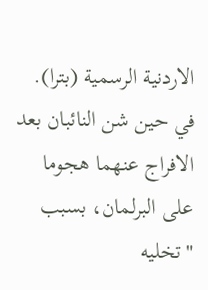الاردنية الرسمية (بترا). في حين شن النائبان بعد الافراج عنهما هجوما على البرلمان، بسبب "تخليه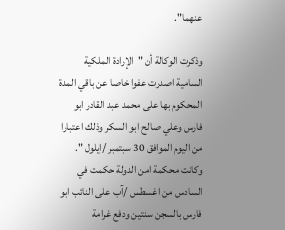عنهما".

وذكرت الوكالة أن "الإرادة الملكية السامية اصدرت عفوا خاصا عن باقي المدة المحكوم بها على محمد عبد القادر ابو فارس وعلي صالح ابو السكر وذلك اعتبارا من اليوم الموافق 30 سبتمبر /ايلول ".
وكانت محكمة امن الدولة حكمت في السادس من اغسطس /آب على النائب ابو فارس بالسجن سنتين ودفع غرامة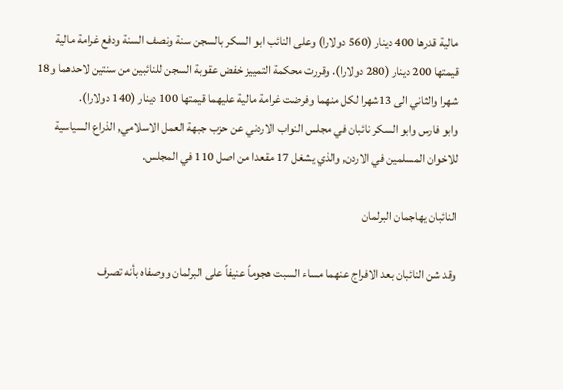مالية قدرها 400 دينار (560 دولارا) وعلى النائب ابو السكر بالسجن سنة ونصف السنة ودفع غرامة مالية قيمتها 200 دينار (280 دولارا). وقررت محكمة التمييز خفض عقوبة السجن للنائبين من سنتين لاحدهما و18 شهرا والثاني الى 13شهرا لكل منهما وفرضت غرامة مالية عليهما قيمتها 100 دينار (140 دولارا).
وابو فارس وابو السكر نائبان في مجلس النواب الاردني عن حزب جبهة العمل الاسلامي, الذراع السياسية للاخوان المسلمين في الاردن, والذي يشغل 17 مقعدا من اصل 110 في المجلس.

النائبان يهاجمان البرلمان

وقد شن النائبان بعد الافراج عنهما مساء السبت هجوماً عنيفاً على البرلمان ووصفاه بأنه تصرف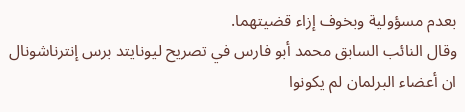بعدم مسؤولية وبخوف إزاء قضيتهما.
وقال النائب السابق محمد أبو فارس في تصريح ليونايتد برس إنترناشونال ان أعضاء البرلمان لم يكونوا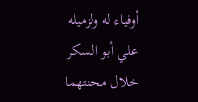أوفياء له ولزميله علي أبو السكر خلال محنتهما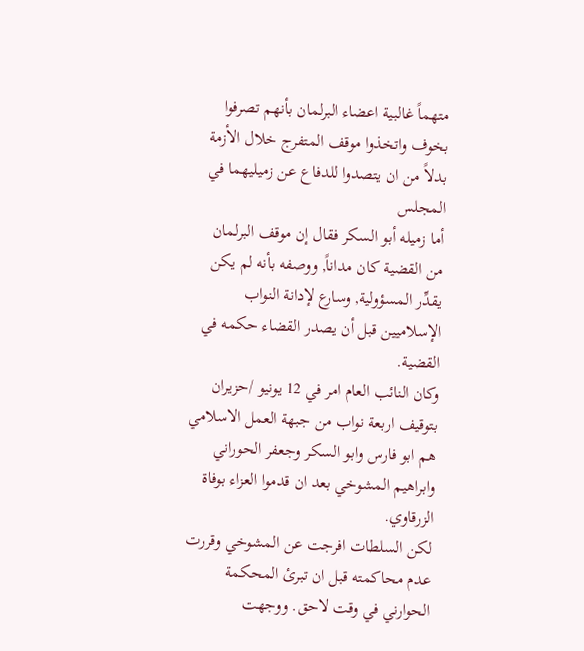متهماً غالبية اعضاء البرلمان بأنهم تصرفوا بخوف واتخذوا موقف المتفرج خلال الأزمة بدلاً من ان يتصدوا للدفاع عن زميليهما في المجلس
أما زميله أبو السكر فقال إن موقف البرلمان من القضية كان مداناً, ووصفه بأنه لم يكن يقدِّر المسؤولية, وسارع لإدانة النواب الإسلاميين قبل أن يصدر القضاء حكمه في القضية.
وكان النائب العام امر في 12 يونيو /حزيران بتوقيف اربعة نواب من جبهة العمل الاسلامي هم ابو فارس وابو السكر وجعفر الحوراني وابراهيم المشوخي بعد ان قدموا العزاء بوفاة الزرقاوي.
لكن السلطات افرجت عن المشوخي وقررت عدم محاكمته قبل ان تبرئ المحكمة الحوارني في وقت لاحق. ووجهت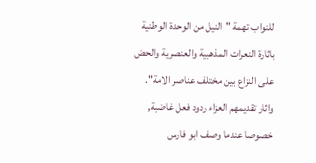للنواب تهمة "النيل من الوحدة الوطنية باثارة النعرات المذهبية والعنصرية والحض على النزاع بين مختلف عناصر الامة". واثار تقديمهم العزاء ردود فعل غاضبة, خصوصا عندما وصف ابو فارس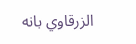الزرقاوي بانه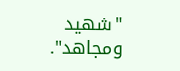"شهيد ومجاهد".